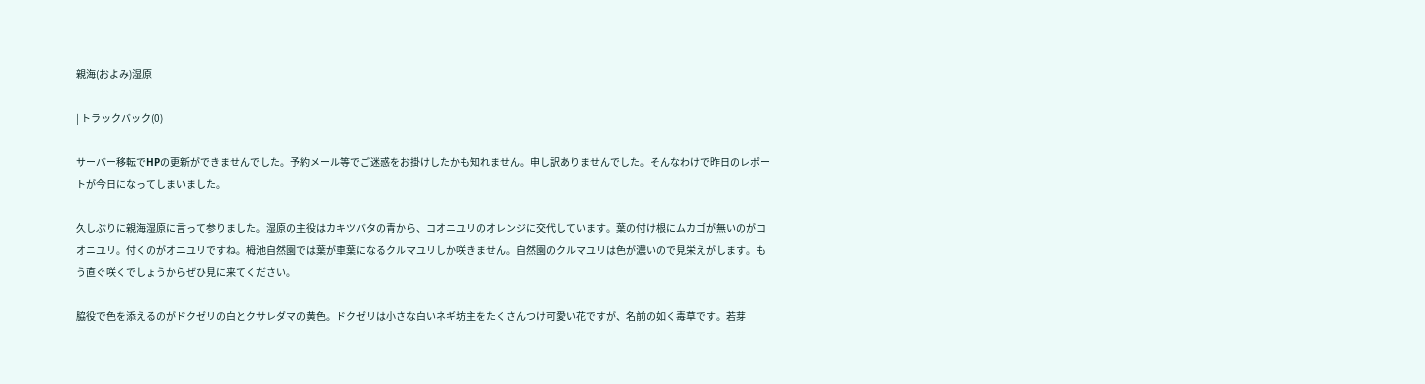親海(およみ)湿原

| トラックバック(0)

サーバー移転でHPの更新ができませんでした。予約メール等でご迷惑をお掛けしたかも知れません。申し訳ありませんでした。そんなわけで昨日のレポートが今日になってしまいました。

久しぶりに親海湿原に言って参りました。湿原の主役はカキツバタの青から、コオニユリのオレンジに交代しています。葉の付け根にムカゴが無いのがコオニユリ。付くのがオニユリですね。栂池自然園では葉が車葉になるクルマユリしか咲きません。自然園のクルマユリは色が濃いので見栄えがします。もう直ぐ咲くでしょうからぜひ見に来てください。

脇役で色を添えるのがドクゼリの白とクサレダマの黄色。ドクゼリは小さな白いネギ坊主をたくさんつけ可愛い花ですが、名前の如く毒草です。若芽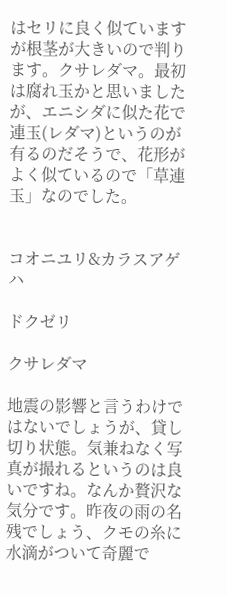はセリに良く似ていますが根茎が大きいので判ります。クサレダマ。最初は腐れ玉かと思いましたが、エニシダに似た花で連玉(レダマ)というのが有るのだそうで、花形がよく似ているので「草連玉」なのでした。


コオニユリ&カラスアゲハ

ドクゼリ

クサレダマ

地震の影響と言うわけではないでしょうが、貸し切り状態。気兼ねなく写真が撮れるというのは良いですね。なんか贅沢な気分です。昨夜の雨の名残でしょう、クモの糸に水滴がついて奇麗で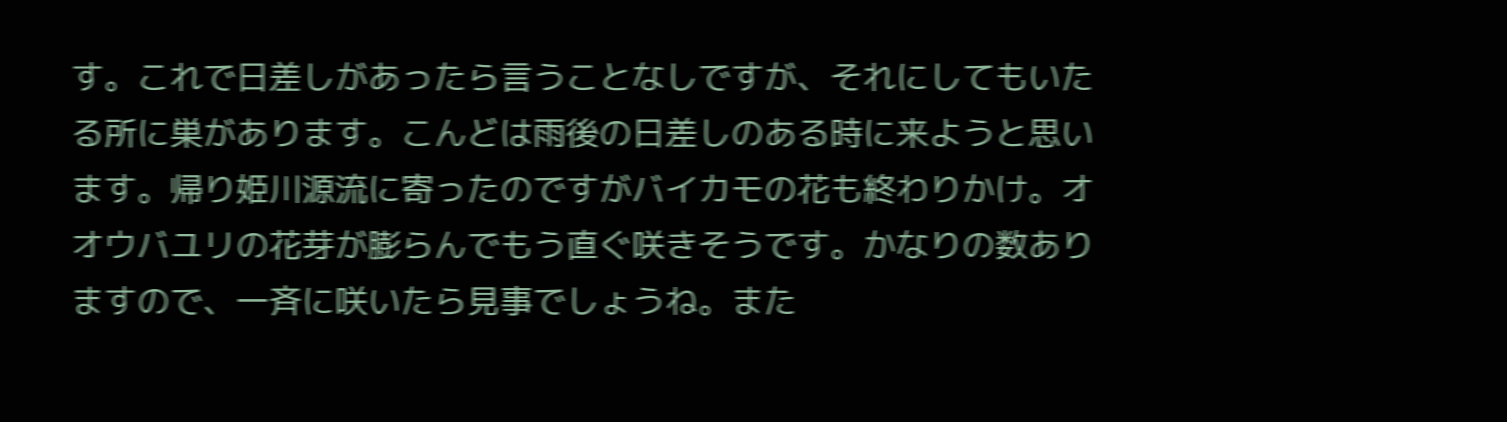す。これで日差しがあったら言うことなしですが、それにしてもいたる所に巣があります。こんどは雨後の日差しのある時に来ようと思います。帰り姫川源流に寄ったのですがバイカモの花も終わりかけ。オオウバユリの花芽が膨らんでもう直ぐ咲きそうです。かなりの数ありますので、一斉に咲いたら見事でしょうね。また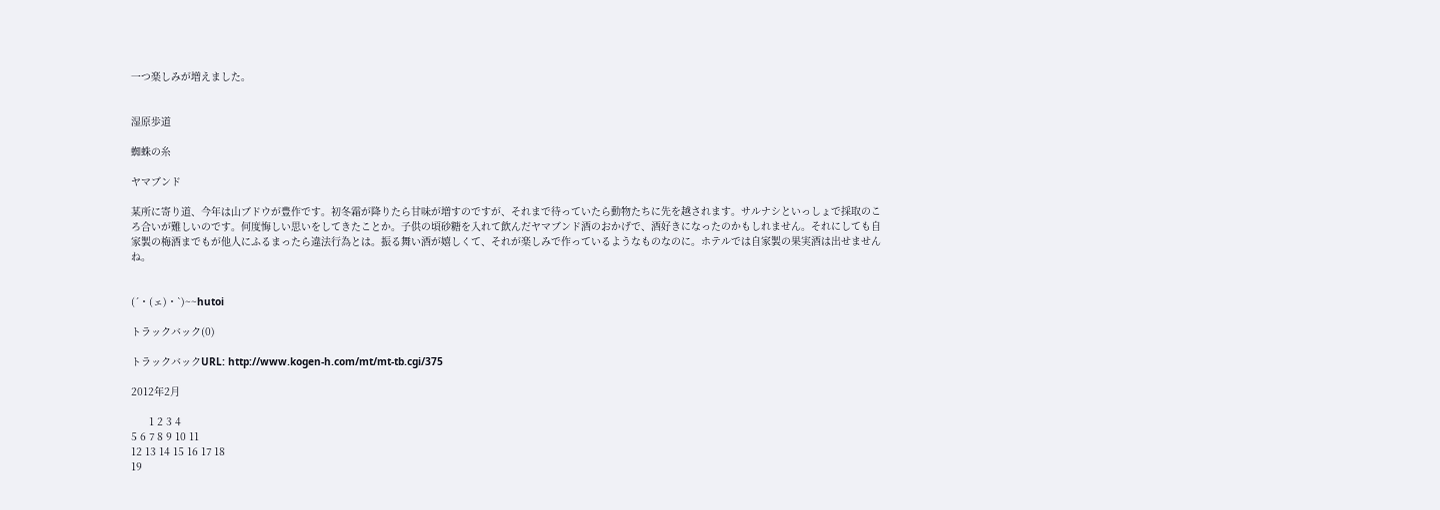一つ楽しみが増えました。


湿原歩道

蜘蛛の糸

ヤマブンド

某所に寄り道、今年は山ブドウが豊作です。初冬霜が降りたら甘味が増すのですが、それまで待っていたら動物たちに先を越されます。サルナシといっしょで採取のころ合いが難しいのです。何度悔しい思いをしてきたことか。子供の頃砂糖を入れて飲んだヤマブンド酒のおかげで、酒好きになったのかもしれません。それにしても自家製の梅酒までもが他人にふるまったら違法行為とは。振る舞い酒が嬉しくて、それが楽しみで作っているようなものなのに。ホテルでは自家製の果実酒は出せませんね。


(´・(ェ)・`)~~hutoi

トラックバック(0)

トラックバックURL: http://www.kogen-h.com/mt/mt-tb.cgi/375

2012年2月

      1 2 3 4
5 6 7 8 9 10 11
12 13 14 15 16 17 18
19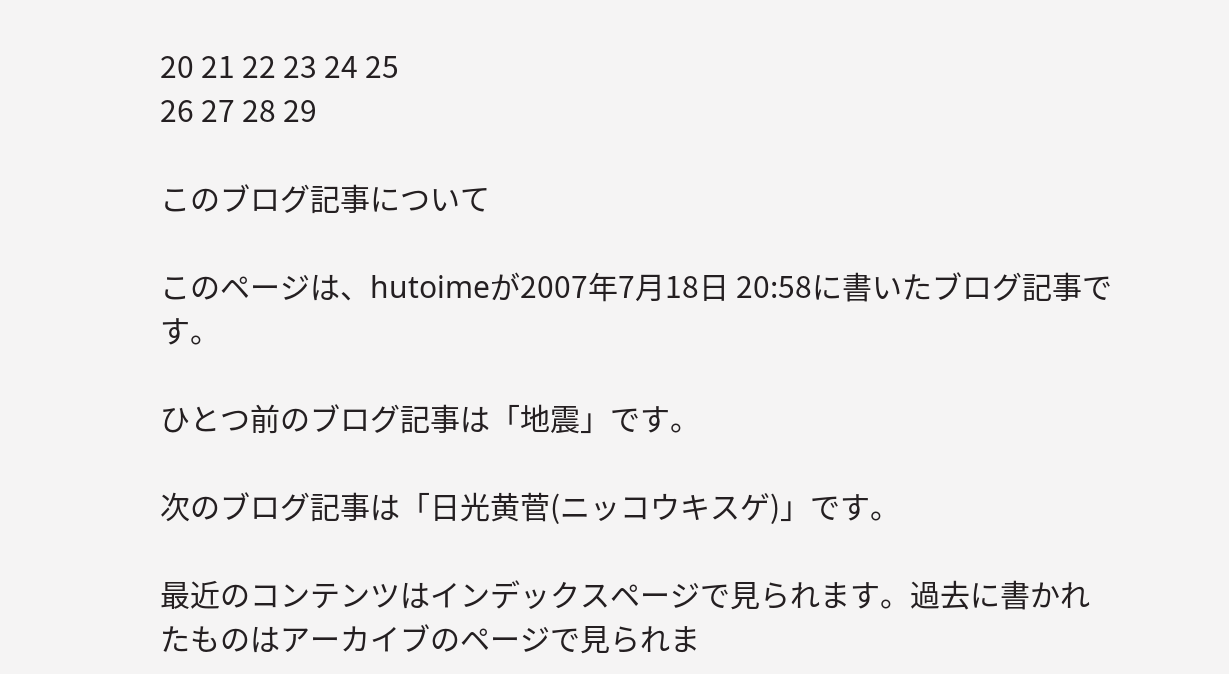20 21 22 23 24 25
26 27 28 29

このブログ記事について

このページは、hutoimeが2007年7月18日 20:58に書いたブログ記事です。

ひとつ前のブログ記事は「地震」です。

次のブログ記事は「日光黄菅(ニッコウキスゲ)」です。

最近のコンテンツはインデックスページで見られます。過去に書かれたものはアーカイブのページで見られま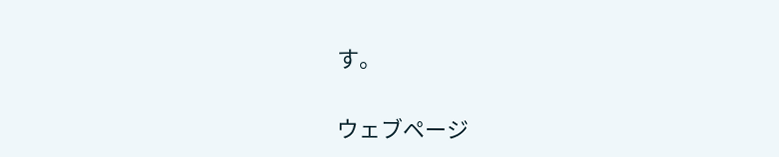す。

ウェブページ